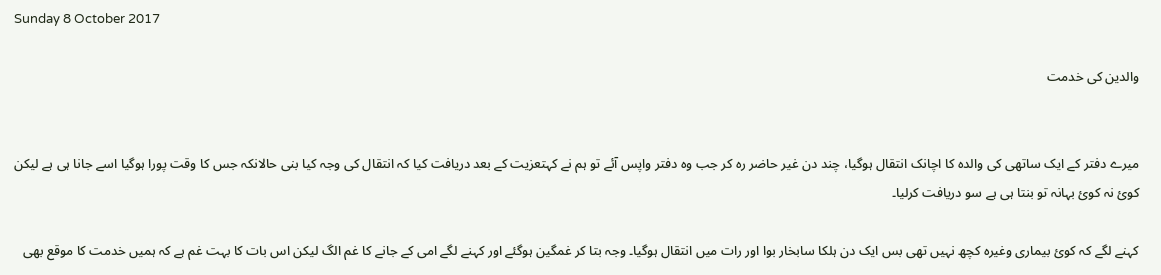Sunday 8 October 2017

والدین کی خدمت


میرے دفتر کے ایک ساتھی کی والدہ کا اچانک انتقال ہوگیا، چند دن غیر حاضر رہ کر جب وہ دفتر واپس آئے تو ہم نے کہتعزیت کے بعد دریافت کیا کہ انتقال کی وجہ کیا بنی حالانکہ جس کا وقت پورا ہوگیا اسے جانا ہی ہے لیکن کوئ نہ کوئ بہانہ تو بنتا ہی ہے سو دریافت کرلیا۔

کہنے لگے کہ کوئ بیماری وغیرہ کچھ نہیں تھی بس ایک دن ہلکا سابخار بوا اور رات میں انتقال ہوگیا۔ وجہ بتا کر غمگین ہوگئے اور کہنے لگے امی کے جانے کا غم الگ لیکن اس بات کا بہت غم ہے کہ ہمیں خدمت کا موقع بھی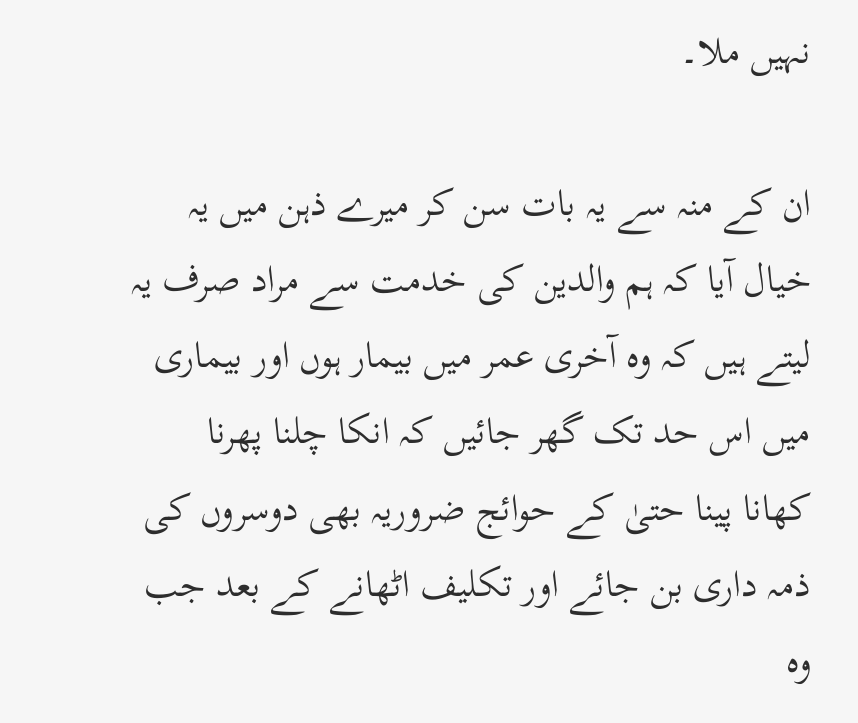نہیں ملا۔

ان کے منہ سے یہ بات سن کر میرے ذہن میں یہ خیال آیا کہ ہم والدین کی خدمت سے مراد صرف یہ لیتے ہیں کہ وہ آخری عمر میں بیمار ہوں اور بیماری میں اس حد تک گھر جائیں کہ انکا چلنا پھرنا کھانا پینا حتیٰ کے حوائج ضروریہ بھی دوسروں کی ذمہ داری بن جائے اور تکلیف اٹھانے کے بعد جب وہ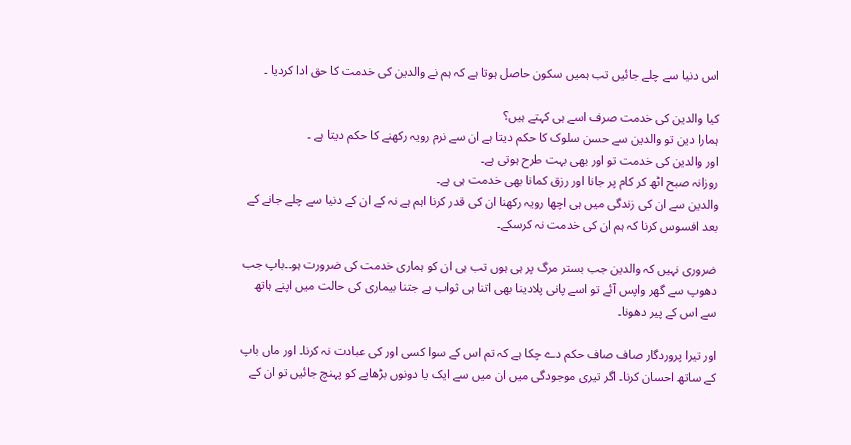اس دنیا سے چلے جائیں تب ہمیں سکون حاصل ہوتا ہے کہ ہم نے والدین کی خدمت کا حق ادا کردیا ۔

کیا والدین کی خدمت صرف اسے ہی کہتے ہیں؟
ہمارا دین تو والدین سے حسن سلوک کا حکم دیتا ہے ان سے نرم رویہ رکھنے کا حکم دیتا ہے ۔
اور والدین کی خدمت تو اور بھی بہت طرح ہوتی ہے۔
روزانہ صبح اٹھ کر کام پر جانا اور رزق کمانا بھی خدمت ہی ہے۔
والدین سے ان کی زندگی میں ہی اچھا رویہ رکھنا ان کی قدر کرنا اہم ہے نہ کے ان کے دنیا سے چلے جانے کے بعد افسوس کرنا کہ ہم ان کی خدمت نہ کرسکے۔

ضروری نہیں کہ والدین جب بستر مرگ پر ہی ہوں تب ہی ان کو ہماری خدمت کی ضرورت ہو۔۔باپ جب دھوپ سے گھر واپس آئے تو اسے پانی پلادینا بھی اتنا ہی ثواب ہے جتنا بیماری کی حالت میں اپنے ہاتھ سے اس کے پیر دھونا۔

اور تیرا پروردگار صاف صاف حکم دے چکا ہے کہ تم اس کے سوا کسی اور کی عبادت نہ کرنا۔ اور ماں باپ کے ساتھ احسان کرنا۔ اگر تیری موجودگی میں ان میں سے ایک یا دونوں بڑھاپے کو پہنچ جائیں تو ان کے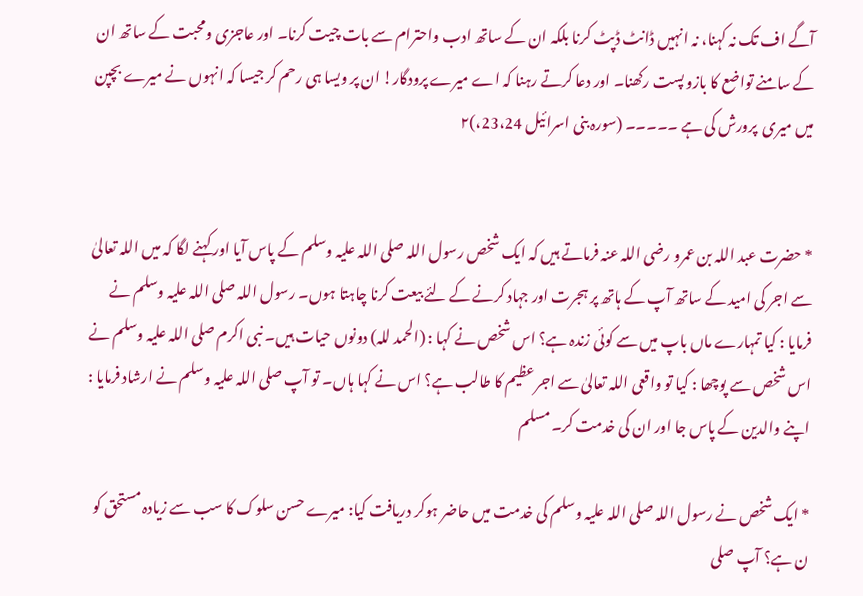آگے اف تک نہ کہنا، نہ انہیں ڈانٹ ڈپٹ کرنا بلکہ ان کے ساتھ ادب واحترام سے بات چیت کرنا۔ اور عاجزی ومحبت کے ساتھ ان کے سامنے تواضع کا بازو پست رکھنا۔ اور دعا کرتے رہنا کہ اے میرے پرودگار! ان پر ویسا ہی رحم کر جیسا کہ انہوں نے میرے بچپن میں میری  پرورش کی ہے ۔۔۔۔۔ (سورہ بنی اسرائیل 23،24،)۲


* حضرت عبد اللہ بن عمرو رضی اللہ عنہ فرماتے ہیں کہ ایک شخص رسول اللہ صلی اللہ علیہ وسلم کے پاس آیا اور کہنے لگا کہ میں اللہ تعالیٰ سے اجر کی امید کے ساتھ آپ کے ہاتھ پر ہجرت اور جہاد کرنے کے لئے بیعت کرنا چاہتا ہوں۔ رسول اللہ صلی اللہ علیہ وسلم نے فرمایا : کیا تمہارے ماں باپ میں سے کوئی زندہ ہے؟ اس شخص نے کہا : (الحمد للہ) دونوں حیات ہیں۔ نبی اکرم صلی اللہ علیہ وسلم نے اس شخص سے پوچھا : کیا تو واقعی اللہ تعالیٰ سے اجر عظیم کا طالب ہے؟ اس نے کہا ہاں۔ تو آپ صلی اللہ علیہ وسلم نے ارشاد فرمایا : اپنے والدین کے پاس جا اور ان کی خدمت کر۔ مسلم

* ایک شخص نے رسول اللہ صلی اللہ علیہ وسلم کی خدمت میں حاضر ہوکر دریافت کیا: میرے حسن سلوک کا سب سے زیادہ مستحق کو ن ہے؟ آپ صلی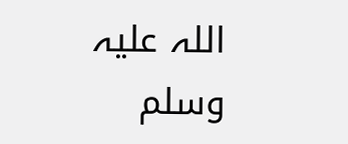اللہ علیہ وسلم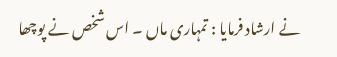نے ارشاد فرمایا : تمہاری ماں ۔ اس شخص نے پوچھا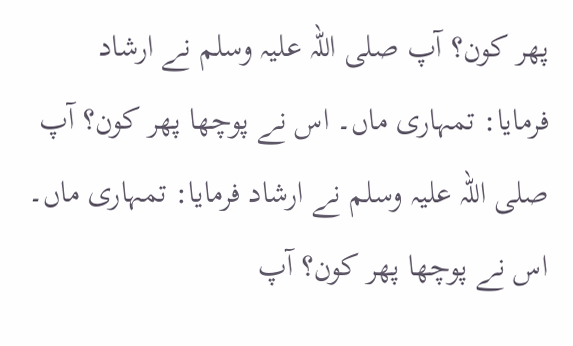پھر کون؟ آپ صلی اللہ علیہ وسلم نے ارشاد فرمایا: تمہاری ماں۔ اس نے پوچھا پھر کون؟ آپ صلی اللہ علیہ وسلم نے ارشاد فرمایا: تمہاری ماں۔ اس نے پوچھا پھر کون؟ آپ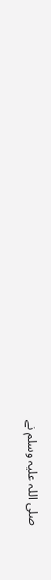صلی اللہ علیہ وسلم نے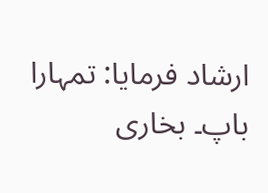ارشاد فرمایا: تمہارا باپ۔ بخاری